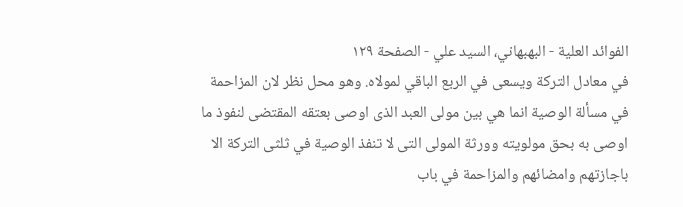الفوائد العلية - البهبهاني، السيد علي - الصفحة ١٢٩
في معادل التركة ويسعى في الربع الباقي لمولاه. وهو محل نظر لان المزاحمة في مسألة الوصية انما هي بين مولى العبد الذى اوصى بعتقه المقتضى لنفوذ ما اوصى به بحق مولويته وورثة المولى التى لا تنفذ الوصية في ثلثى التركة الا باجازتهم وامضائهم والمزاحمة في باب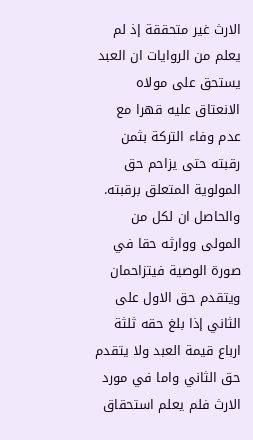الارث غير متحققة إذ لم يعلم من الروايات ان العبد يستحق على مولاه الانعتاق عليه قهرا مع عدم وفاء التركة بثمن رقبته حتى يزاحم حق المولوية المتعلق برقبته. والحاصل ان لكل من المولى ووارثه حقا في صورة الوصية فيتزاحمان ويتقدم حق الاول على الثاني إذا بلغ حقه ثلثة ارباع قيمة العبد ولا يتقدم حق الثاني واما في مورد الارث فلم يعلم استحقاق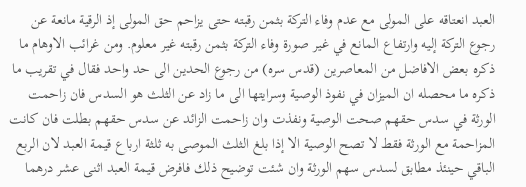العبد انعتاقه على المولى مع عدم وفاء التركة بثمن رقبته حتى يزاحم حق المولى إذ الرقية مانعة عن رجوع التركة إليه وارتفاع المانع في غير صورة وفاء التركة بثمن رقبته غير معلوم. ومن غرائب الاوهام ما ذكره بعض الافاضل من المعاصرين (قدس سره) من رجوع الحدين الى حد واحد فقال في تقريب ما ذكره ما محصله ان الميزان في نفوذ الوصية وسرايتها الى ما زاد عن الثلث هو السدس فان زاحمت الورثة في سدس حقهم صحت الوصية ونفذت وان زاحمت الزائد عن سدس حقهم بطلت فان كانت المزاحمة مع الورثة فقط لا تصح الوصية الا إذا بلغ الثلث الموصى به ثلثة ارباع قيمة العبد لان الربع الباقي حينئذ مطابق لسدس سهم الورثة وان شئت توضيح ذلك فافرض قيمة العبد اثنى عشر درهما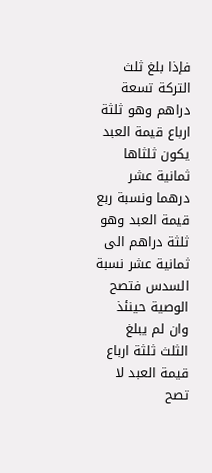فإذا بلغ ثلث التركة تسعة دراهم وهو ثلثة ارباع قيمة العبد يكون ثلثاها ثمانية عشر درهما ونسبة ربع قيمة العبد وهو ثلثة دراهم الى ثمانية عشر نسبة السدس فتصح الوصية حينئذ وان لم يبلغ الثلث ثلثة ارباع قيمة العبد لا تصح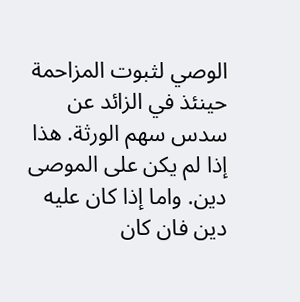الوصي لثبوت المزاحمة حينئذ في الزائد عن سدس سهم الورثة. هذا إذا لم يكن على الموصى دين. واما إذا كان عليه دين فان كان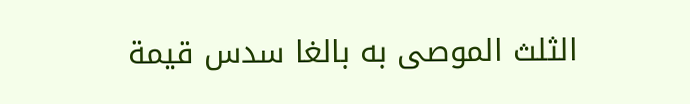الثلث الموصى به بالغا سدس قيمة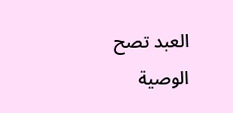العبد تصح الوصية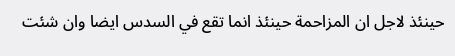حينئذ لاجل ان المزاحمة حينئذ انما تقع في السدس ايضا وان شئت